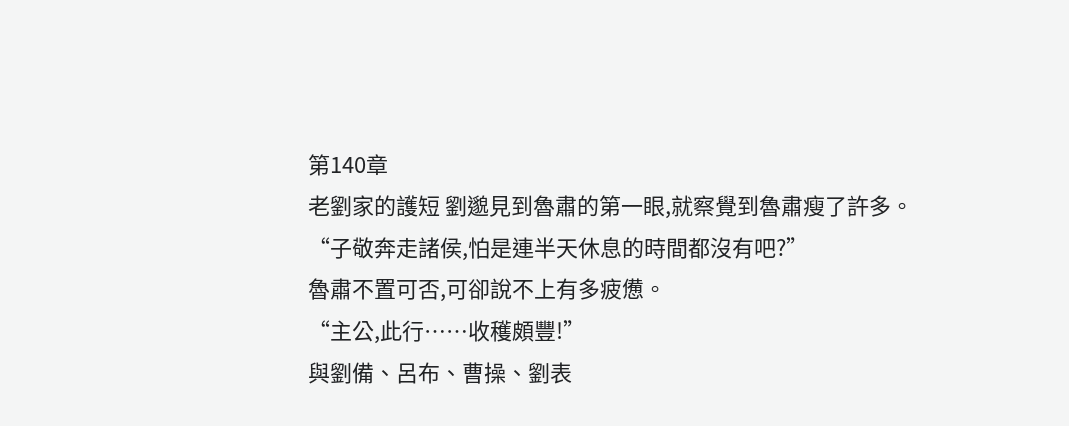第140章
老劉家的護短 劉邈見到魯肅的第一眼,就察覺到魯肅瘦了許多。
“子敬奔走諸侯,怕是連半天休息的時間都沒有吧?”
魯肅不置可否,可卻說不上有多疲憊。
“主公,此行……收穫頗豐!”
與劉備、呂布、曹操、劉表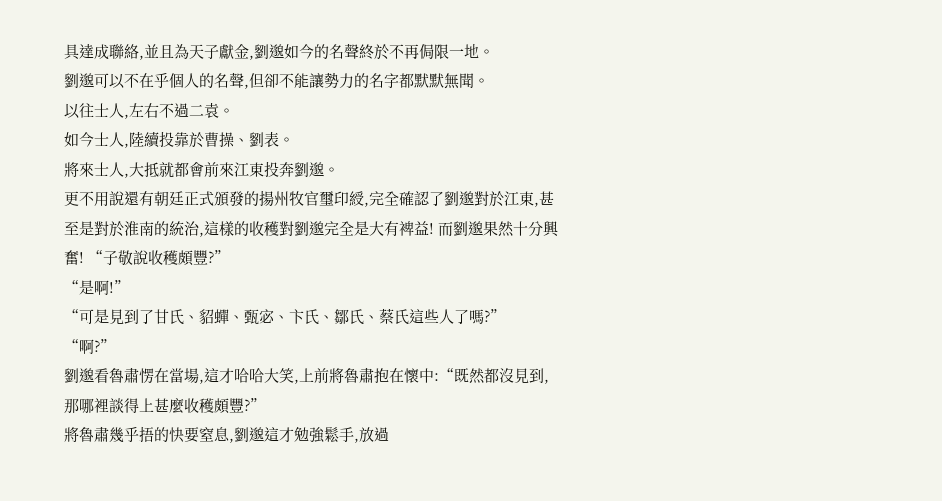具達成聯絡,並且為天子獻金,劉邈如今的名聲終於不再侷限一地。
劉邈可以不在乎個人的名聲,但卻不能讓勢力的名字都默默無聞。
以往士人,左右不過二袁。
如今士人,陸續投靠於曹操、劉表。
將來士人,大抵就都會前來江東投奔劉邈。
更不用說還有朝廷正式頒發的揚州牧官璽印綬,完全確認了劉邈對於江東,甚至是對於淮南的統治,這樣的收穫對劉邈完全是大有裨益! 而劉邈果然十分興奮! “子敬說收穫頗豐?”
“是啊!”
“可是見到了甘氏、貂蟬、甄宓、卞氏、鄒氏、蔡氏這些人了嗎?”
“啊?”
劉邈看魯肅愣在當場,這才哈哈大笑,上前將魯肅抱在懷中:“既然都沒見到,那哪裡談得上甚麼收穫頗豐?”
將魯肅幾乎捂的快要窒息,劉邈這才勉強鬆手,放過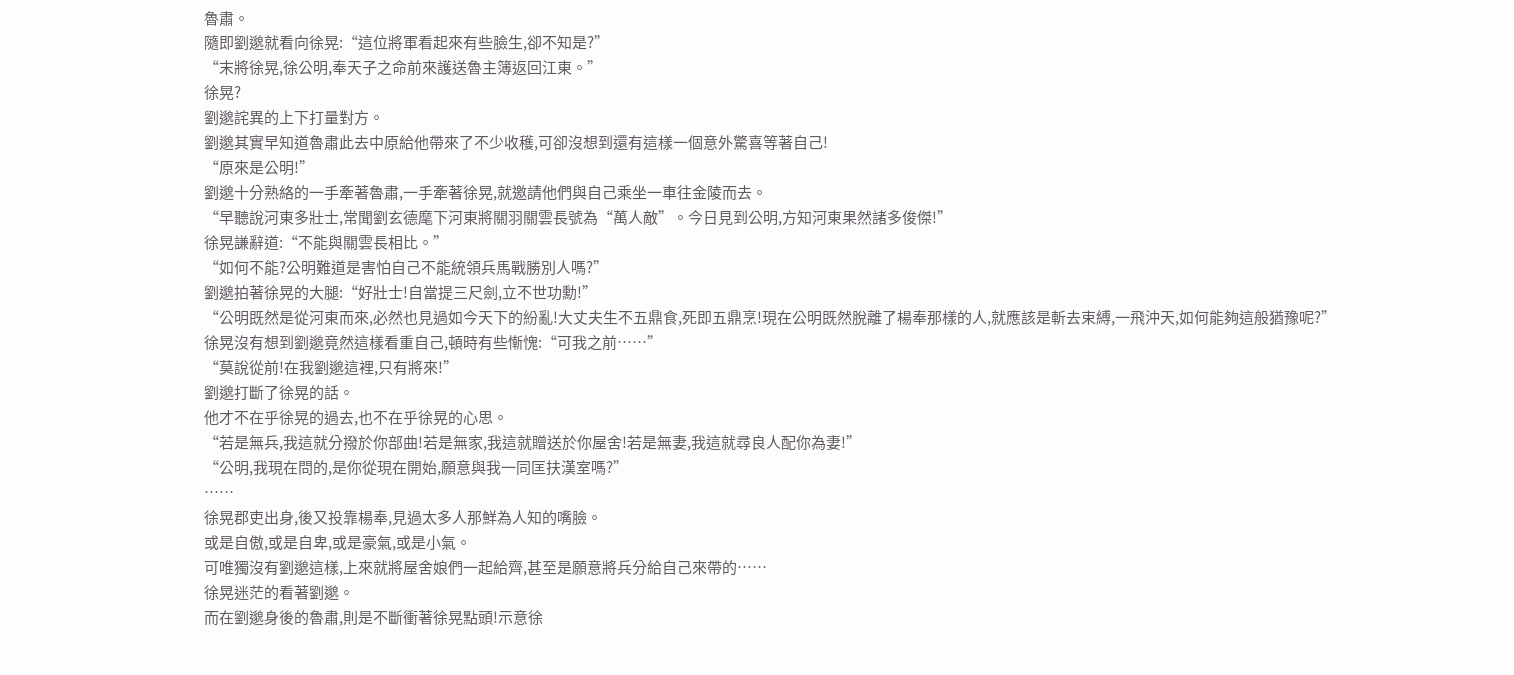魯肅。
隨即劉邈就看向徐晃:“這位將軍看起來有些臉生,卻不知是?”
“末將徐晃,徐公明,奉天子之命前來護送魯主簿返回江東。”
徐晃?
劉邈詫異的上下打量對方。
劉邈其實早知道魯肅此去中原給他帶來了不少收穫,可卻沒想到還有這樣一個意外驚喜等著自己!
“原來是公明!”
劉邈十分熟絡的一手牽著魯肅,一手牽著徐晃,就邀請他們與自己乘坐一車往金陵而去。
“早聽說河東多壯士,常聞劉玄德麾下河東將關羽關雲長號為“萬人敵”。今日見到公明,方知河東果然諸多俊傑!”
徐晃謙辭道:“不能與關雲長相比。”
“如何不能?公明難道是害怕自己不能統領兵馬戰勝別人嗎?”
劉邈拍著徐晃的大腿:“好壯士!自當提三尺劍,立不世功勳!”
“公明既然是從河東而來,必然也見過如今天下的紛亂!大丈夫生不五鼎食,死即五鼎烹!現在公明既然脫離了楊奉那樣的人,就應該是斬去束縛,一飛沖天,如何能夠這般猶豫呢?”
徐晃沒有想到劉邈竟然這樣看重自己,頓時有些慚愧:“可我之前……”
“莫說從前!在我劉邈這裡,只有將來!”
劉邈打斷了徐晃的話。
他才不在乎徐晃的過去,也不在乎徐晃的心思。
“若是無兵,我這就分撥於你部曲!若是無家,我這就贈送於你屋舍!若是無妻,我這就尋良人配你為妻!”
“公明,我現在問的,是你從現在開始,願意與我一同匡扶漢室嗎?”
……
徐晃郡吏出身,後又投靠楊奉,見過太多人那鮮為人知的嘴臉。
或是自傲,或是自卑,或是豪氣,或是小氣。
可唯獨沒有劉邈這樣,上來就將屋舍娘們一起給齊,甚至是願意將兵分給自己來帶的……
徐晃迷茫的看著劉邈。
而在劉邈身後的魯肅,則是不斷衝著徐晃點頭!示意徐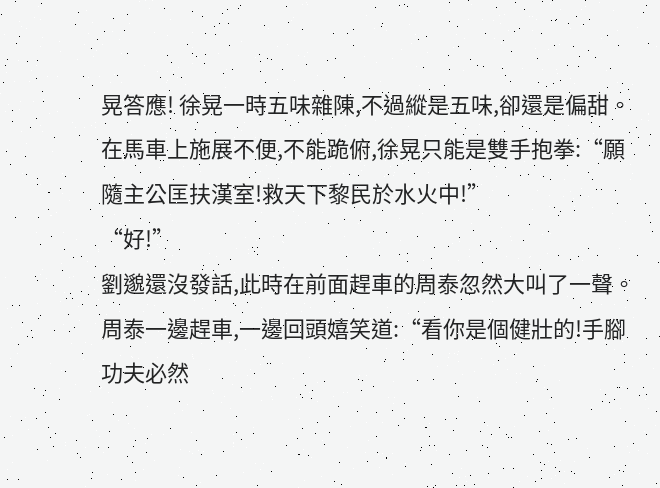晃答應! 徐晃一時五味雜陳,不過縱是五味,卻還是偏甜。
在馬車上施展不便,不能跪俯,徐晃只能是雙手抱拳:“願隨主公匡扶漢室!救天下黎民於水火中!”
“好!”
劉邈還沒發話,此時在前面趕車的周泰忽然大叫了一聲。
周泰一邊趕車,一邊回頭嬉笑道:“看你是個健壯的!手腳功夫必然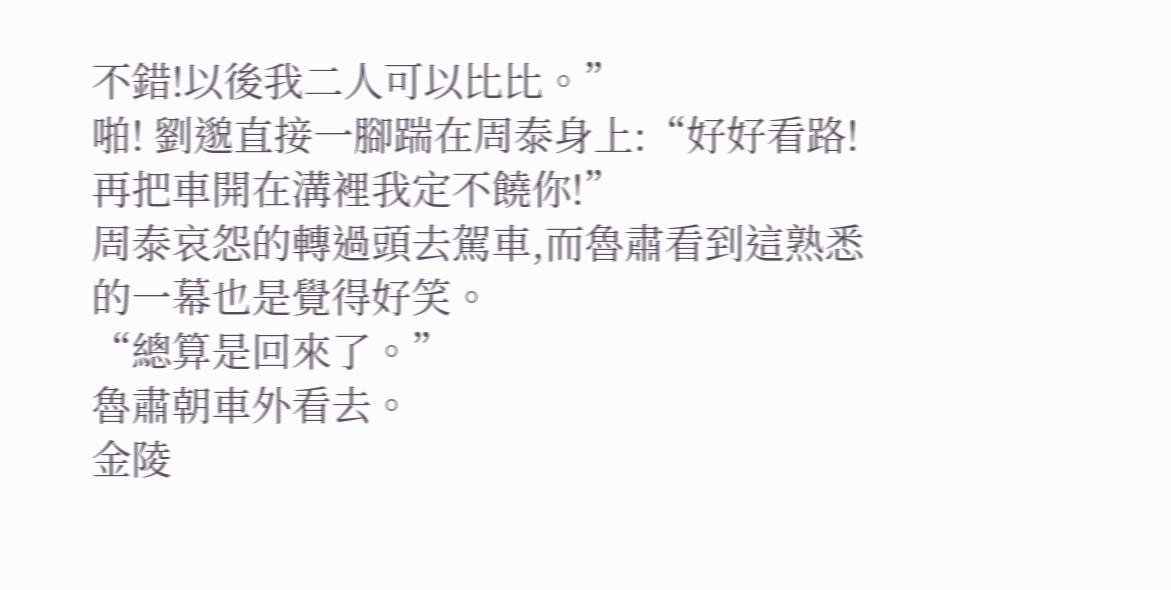不錯!以後我二人可以比比。”
啪! 劉邈直接一腳踹在周泰身上:“好好看路!再把車開在溝裡我定不饒你!”
周泰哀怨的轉過頭去駕車,而魯肅看到這熟悉的一幕也是覺得好笑。
“總算是回來了。”
魯肅朝車外看去。
金陵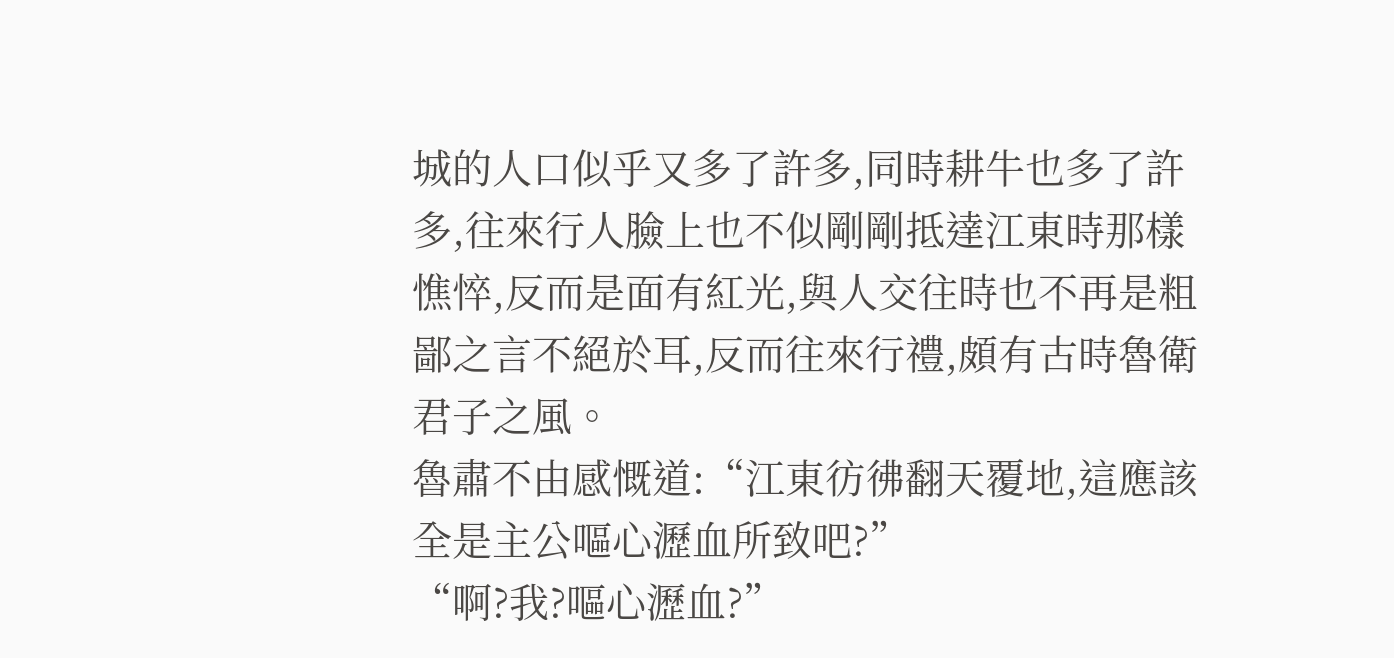城的人口似乎又多了許多,同時耕牛也多了許多,往來行人臉上也不似剛剛抵達江東時那樣憔悴,反而是面有紅光,與人交往時也不再是粗鄙之言不絕於耳,反而往來行禮,頗有古時魯衛君子之風。
魯肅不由感慨道:“江東彷彿翻天覆地,這應該全是主公嘔心瀝血所致吧?”
“啊?我?嘔心瀝血?”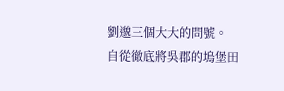劉邈三個大大的問號。
自從徹底將吳郡的塢堡田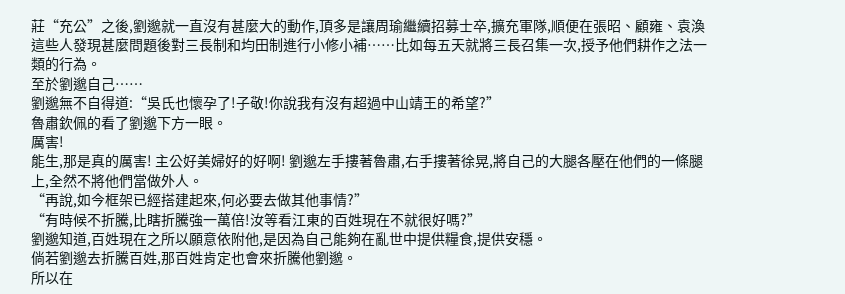莊“充公”之後,劉邈就一直沒有甚麼大的動作,頂多是讓周瑜繼續招募士卒,擴充軍隊,順便在張昭、顧雍、袁渙這些人發現甚麼問題後對三長制和均田制進行小修小補……比如每五天就將三長召集一次,授予他們耕作之法一類的行為。
至於劉邈自己……
劉邈無不自得道:“吳氏也懷孕了!子敬!你說我有沒有超過中山靖王的希望?”
魯肅欽佩的看了劉邈下方一眼。
厲害!
能生,那是真的厲害! 主公好美婦好的好啊! 劉邈左手摟著魯肅,右手摟著徐晃,將自己的大腿各壓在他們的一條腿上,全然不將他們當做外人。
“再說,如今框架已經搭建起來,何必要去做其他事情?”
“有時候不折騰,比瞎折騰強一萬倍!汝等看江東的百姓現在不就很好嗎?”
劉邈知道,百姓現在之所以願意依附他,是因為自己能夠在亂世中提供糧食,提供安穩。
倘若劉邈去折騰百姓,那百姓肯定也會來折騰他劉邈。
所以在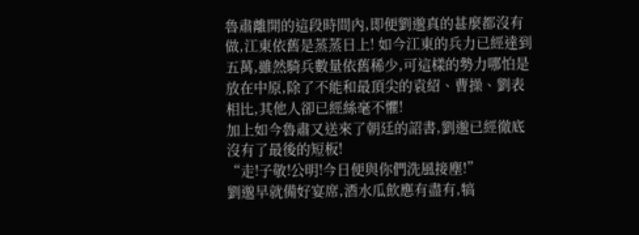魯肅離開的這段時間內,即便劉邈真的甚麼都沒有做,江東依舊是蒸蒸日上! 如今江東的兵力已經達到五萬,雖然騎兵數量依舊稀少,可這樣的勢力哪怕是放在中原,除了不能和最頂尖的袁紹、曹操、劉表相比,其他人卻已經絲毫不懼!
加上如今魯肅又送來了朝廷的詔書,劉邈已經徹底沒有了最後的短板!
“走!子敬!公明!今日便與你們洗風接塵!”
劉邈早就備好宴席,酒水瓜飲應有盡有,犒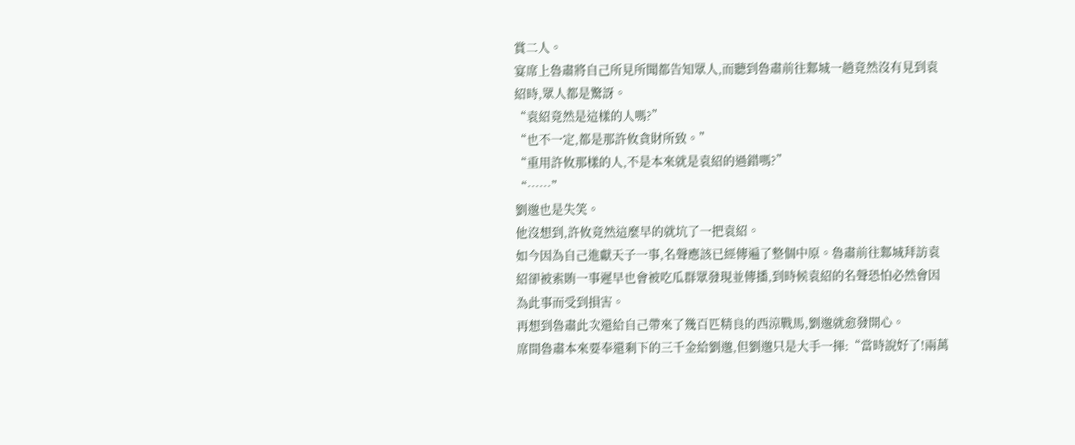賞二人。
宴席上魯肅將自己所見所聞都告知眾人,而聽到魯肅前往鄴城一趟竟然沒有見到袁紹時,眾人都是驚訝。
“袁紹竟然是這樣的人嗎?”
“也不一定,都是那許攸貪財所致。”
“重用許攸那樣的人,不是本來就是袁紹的過錯嗎?”
“……”
劉邈也是失笑。
他沒想到,許攸竟然這麼早的就坑了一把袁紹。
如今因為自己進獻天子一事,名聲應該已經傳遍了整個中原。魯肅前往鄴城拜訪袁紹卻被索賄一事遲早也會被吃瓜群眾發現並傳播,到時候袁紹的名聲恐怕必然會因為此事而受到損害。
再想到魯肅此次還給自己帶來了幾百匹精良的西涼戰馬,劉邈就愈發開心。
席間魯肅本來要奉還剩下的三千金給劉邈,但劉邈只是大手一揮:“當時說好了!兩萬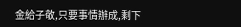金給子敬,只要事情辦成,剩下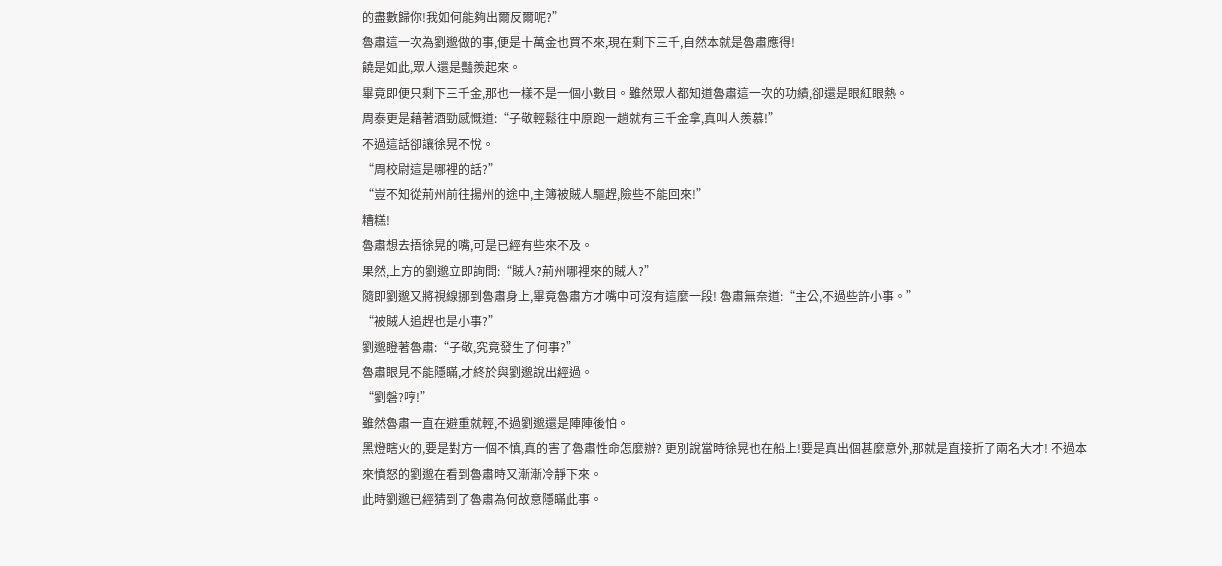的盡數歸你!我如何能夠出爾反爾呢?”
魯肅這一次為劉邈做的事,便是十萬金也買不來,現在剩下三千,自然本就是魯肅應得!
饒是如此,眾人還是豔羨起來。
畢竟即便只剩下三千金,那也一樣不是一個小數目。雖然眾人都知道魯肅這一次的功績,卻還是眼紅眼熱。
周泰更是藉著酒勁感慨道:“子敬輕鬆往中原跑一趟就有三千金拿,真叫人羨慕!”
不過這話卻讓徐晃不悅。
“周校尉這是哪裡的話?”
“豈不知從荊州前往揚州的途中,主簿被賊人驅趕,險些不能回來!”
糟糕!
魯肅想去捂徐晃的嘴,可是已經有些來不及。
果然,上方的劉邈立即詢問:“賊人?荊州哪裡來的賊人?”
隨即劉邈又將視線挪到魯肅身上,畢竟魯肅方才嘴中可沒有這麼一段! 魯肅無奈道:“主公,不過些許小事。”
“被賊人追趕也是小事?”
劉邈瞪著魯肅:“子敬,究竟發生了何事?”
魯肅眼見不能隱瞞,才終於與劉邈說出經過。
“劉磐?哼!”
雖然魯肅一直在避重就輕,不過劉邈還是陣陣後怕。
黑燈瞎火的,要是對方一個不慎,真的害了魯肅性命怎麼辦? 更別說當時徐晃也在船上!要是真出個甚麼意外,那就是直接折了兩名大才! 不過本來憤怒的劉邈在看到魯肅時又漸漸冷靜下來。
此時劉邈已經猜到了魯肅為何故意隱瞞此事。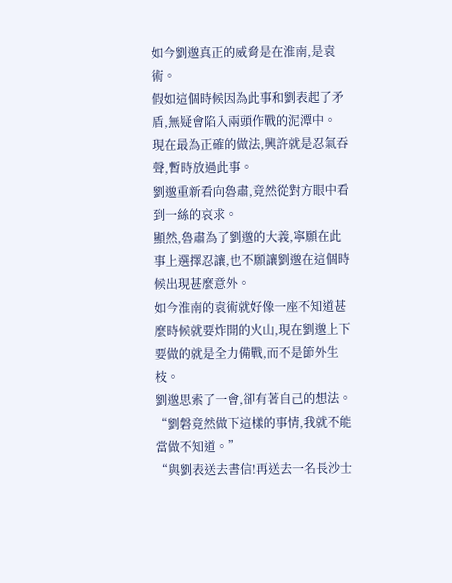如今劉邈真正的威脅是在淮南,是袁術。
假如這個時候因為此事和劉表起了矛盾,無疑會陷入兩頭作戰的泥潭中。
現在最為正確的做法,興許就是忍氣吞聲,暫時放過此事。
劉邈重新看向魯肅,竟然從對方眼中看到一絲的哀求。
顯然,魯肅為了劉邈的大義,寧願在此事上選擇忍讓,也不願讓劉邈在這個時候出現甚麼意外。
如今淮南的袁術就好像一座不知道甚麼時候就要炸開的火山,現在劉邈上下要做的就是全力備戰,而不是節外生枝。
劉邈思索了一會,卻有著自己的想法。
“劉磐竟然做下這樣的事情,我就不能當做不知道。”
“與劉表送去書信!再送去一名長沙士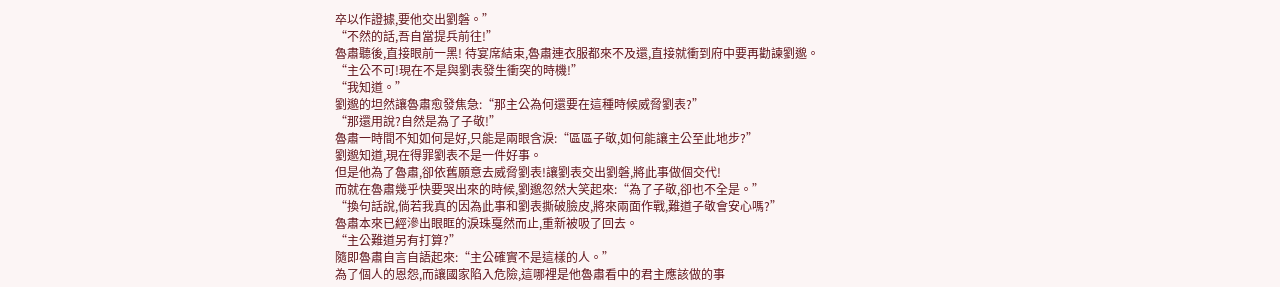卒以作證據,要他交出劉磐。”
“不然的話,吾自當提兵前往!”
魯肅聽後,直接眼前一黑! 待宴席結束,魯肅連衣服都來不及還,直接就衝到府中要再勸諫劉邈。
“主公不可!現在不是與劉表發生衝突的時機!”
“我知道。”
劉邈的坦然讓魯肅愈發焦急:“那主公為何還要在這種時候威脅劉表?”
“那還用說?自然是為了子敬!”
魯肅一時間不知如何是好,只能是兩眼含淚:“區區子敬,如何能讓主公至此地步?”
劉邈知道,現在得罪劉表不是一件好事。
但是他為了魯肅,卻依舊願意去威脅劉表!讓劉表交出劉磐,將此事做個交代!
而就在魯肅幾乎快要哭出來的時候,劉邈忽然大笑起來:“為了子敬,卻也不全是。”
“換句話說,倘若我真的因為此事和劉表撕破臉皮,將來兩面作戰,難道子敬會安心嗎?”
魯肅本來已經滲出眼眶的淚珠戛然而止,重新被吸了回去。
“主公難道另有打算?”
隨即魯肅自言自語起來:“主公確實不是這樣的人。”
為了個人的恩怨,而讓國家陷入危險,這哪裡是他魯肅看中的君主應該做的事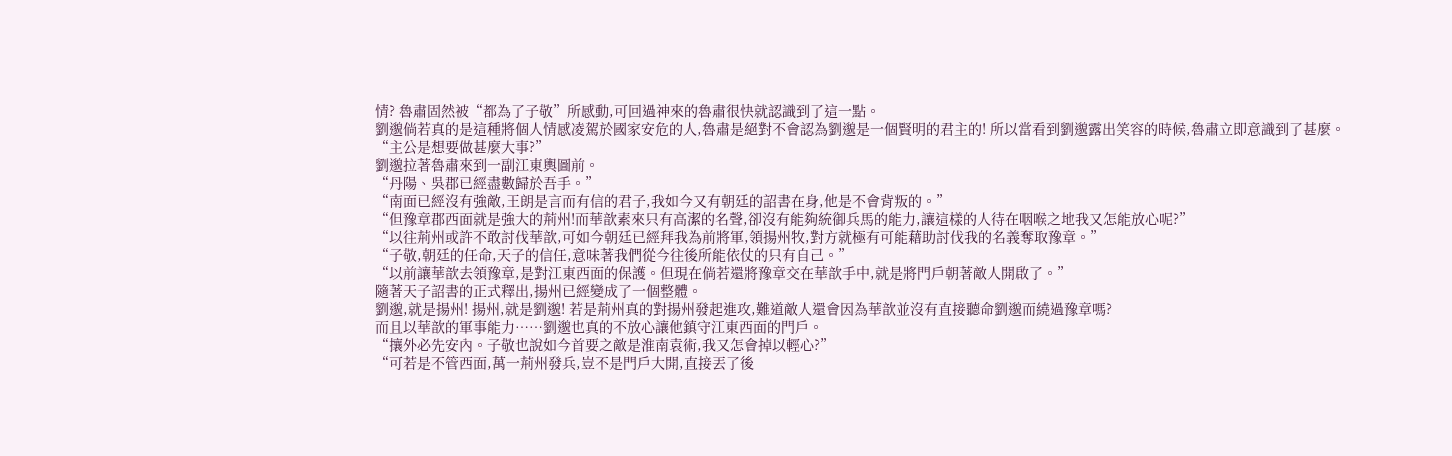情? 魯肅固然被“都為了子敬”所感動,可回過神來的魯肅很快就認識到了這一點。
劉邈倘若真的是這種將個人情感凌駕於國家安危的人,魯肅是絕對不會認為劉邈是一個賢明的君主的! 所以當看到劉邈露出笑容的時候,魯肅立即意識到了甚麼。
“主公是想要做甚麼大事?”
劉邈拉著魯肅來到一副江東輿圖前。
“丹陽、吳郡已經盡數歸於吾手。”
“南面已經沒有強敵,王朗是言而有信的君子,我如今又有朝廷的詔書在身,他是不會背叛的。”
“但豫章郡西面就是強大的荊州!而華歆素來只有高潔的名聲,卻沒有能夠統御兵馬的能力,讓這樣的人待在咽喉之地我又怎能放心呢?”
“以往荊州或許不敢討伐華歆,可如今朝廷已經拜我為前將軍,領揚州牧,對方就極有可能藉助討伐我的名義奪取豫章。”
“子敬,朝廷的任命,天子的信任,意味著我們從今往後所能依仗的只有自己。”
“以前讓華歆去領豫章,是對江東西面的保護。但現在倘若還將豫章交在華歆手中,就是將門戶朝著敵人開啟了。”
隨著天子詔書的正式釋出,揚州已經變成了一個整體。
劉邈,就是揚州! 揚州,就是劉邈! 若是荊州真的對揚州發起進攻,難道敵人還會因為華歆並沒有直接聽命劉邈而繞過豫章嗎?
而且以華歆的軍事能力……劉邈也真的不放心讓他鎮守江東西面的門戶。
“攘外必先安內。子敬也說如今首要之敵是淮南袁術,我又怎會掉以輕心?”
“可若是不管西面,萬一荊州發兵,豈不是門戶大開,直接丟了後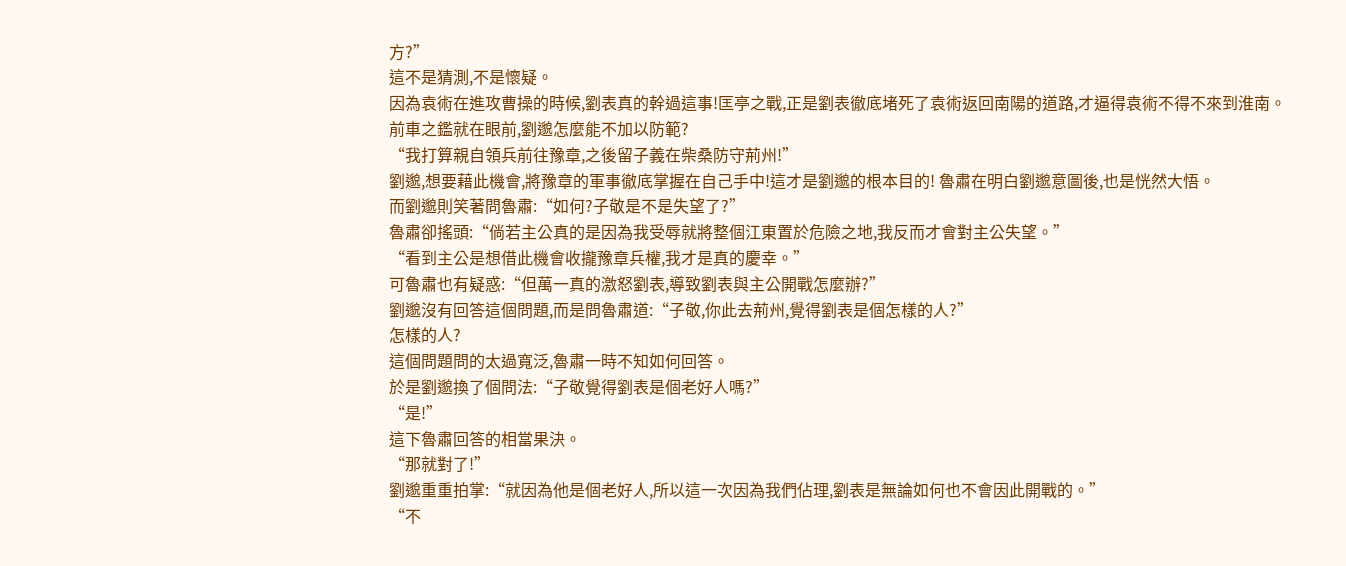方?”
這不是猜測,不是懷疑。
因為袁術在進攻曹操的時候,劉表真的幹過這事!匡亭之戰,正是劉表徹底堵死了袁術返回南陽的道路,才逼得袁術不得不來到淮南。
前車之鑑就在眼前,劉邈怎麼能不加以防範?
“我打算親自領兵前往豫章,之後留子義在柴桑防守荊州!”
劉邈,想要藉此機會,將豫章的軍事徹底掌握在自己手中!這才是劉邈的根本目的! 魯肅在明白劉邈意圖後,也是恍然大悟。
而劉邈則笑著問魯肅:“如何?子敬是不是失望了?”
魯肅卻搖頭:“倘若主公真的是因為我受辱就將整個江東置於危險之地,我反而才會對主公失望。”
“看到主公是想借此機會收攏豫章兵權,我才是真的慶幸。”
可魯肅也有疑惑:“但萬一真的激怒劉表,導致劉表與主公開戰怎麼辦?”
劉邈沒有回答這個問題,而是問魯肅道:“子敬,你此去荊州,覺得劉表是個怎樣的人?”
怎樣的人?
這個問題問的太過寬泛,魯肅一時不知如何回答。
於是劉邈換了個問法:“子敬覺得劉表是個老好人嗎?”
“是!”
這下魯肅回答的相當果決。
“那就對了!”
劉邈重重拍掌:“就因為他是個老好人,所以這一次因為我們佔理,劉表是無論如何也不會因此開戰的。”
“不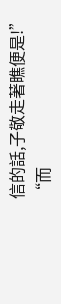信的話,子敬走著瞧便是!”
“而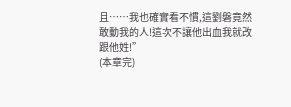且……我也確實看不慣,這劉磐竟然敢動我的人!這次不讓他出血我就改跟他姓!”
(本章完)